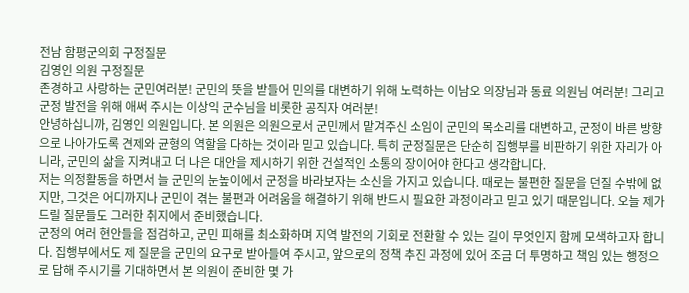전남 함평군의회 구정질문
김영인 의원 구정질문
존경하고 사랑하는 군민여러분! 군민의 뜻을 받들어 민의를 대변하기 위해 노력하는 이남오 의장님과 동료 의원님 여러분! 그리고 군정 발전을 위해 애써 주시는 이상익 군수님을 비롯한 공직자 여러분!
안녕하십니까, 김영인 의원입니다. 본 의원은 의원으로서 군민께서 맡겨주신 소임이 군민의 목소리를 대변하고, 군정이 바른 방향으로 나아가도록 견제와 균형의 역할을 다하는 것이라 믿고 있습니다. 특히 군정질문은 단순히 집행부를 비판하기 위한 자리가 아니라, 군민의 삶을 지켜내고 더 나은 대안을 제시하기 위한 건설적인 소통의 장이어야 한다고 생각합니다.
저는 의정활동을 하면서 늘 군민의 눈높이에서 군정을 바라보자는 소신을 가지고 있습니다. 때로는 불편한 질문을 던질 수밖에 없지만, 그것은 어디까지나 군민이 겪는 불편과 어려움을 해결하기 위해 반드시 필요한 과정이라고 믿고 있기 때문입니다. 오늘 제가 드릴 질문들도 그러한 취지에서 준비했습니다.
군정의 여러 현안들을 점검하고, 군민 피해를 최소화하며 지역 발전의 기회로 전환할 수 있는 길이 무엇인지 함께 모색하고자 합니다. 집행부에서도 제 질문을 군민의 요구로 받아들여 주시고, 앞으로의 정책 추진 과정에 있어 조금 더 투명하고 책임 있는 행정으로 답해 주시기를 기대하면서 본 의원이 준비한 몇 가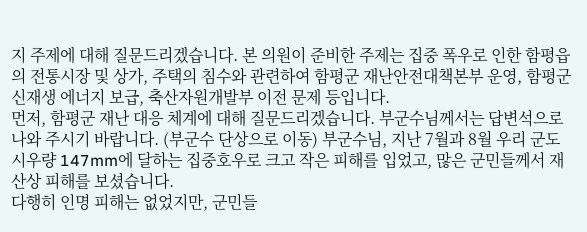지 주제에 대해 질문드리겠습니다. 본 의원이 준비한 주제는 집중 폭우로 인한 함평읍의 전통시장 및 상가, 주택의 침수와 관련하여 함평군 재난안전대책본부 운영, 함평군 신재생 에너지 보급, 축산자원개발부 이전 문제 등입니다.
먼저, 함평군 재난 대응 체계에 대해 질문드리겠습니다. 부군수님께서는 답변석으로 나와 주시기 바랍니다. (부군수 단상으로 이동) 부군수님, 지난 7월과 8월 우리 군도 시우량 147mm에 달하는 집중호우로 크고 작은 피해를 입었고, 많은 군민들께서 재산상 피해를 보셨습니다.
다행히 인명 피해는 없었지만, 군민들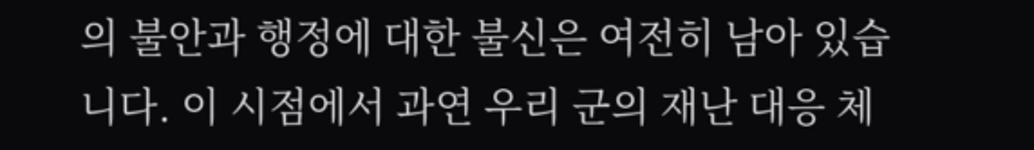의 불안과 행정에 대한 불신은 여전히 남아 있습니다. 이 시점에서 과연 우리 군의 재난 대응 체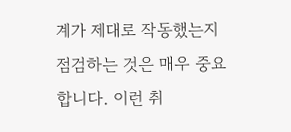계가 제대로 작동했는지 점검하는 것은 매우 중요합니다. 이런 취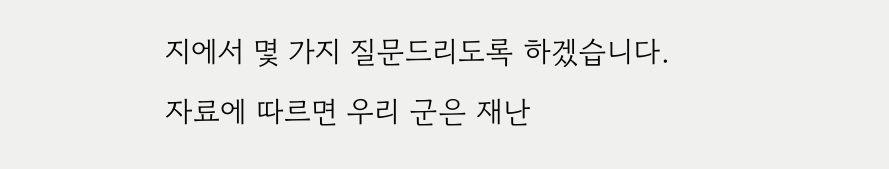지에서 몇 가지 질문드리도록 하겠습니다.
자료에 따르면 우리 군은 재난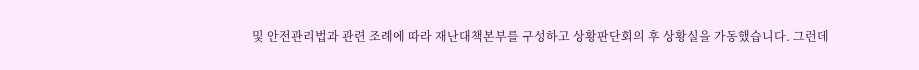및 안전관리법과 관련 조례에 따라 재난대책본부를 구성하고 상황판단회의 후 상황실을 가동했습니다. 그런데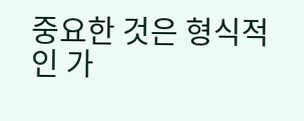중요한 것은 형식적인 가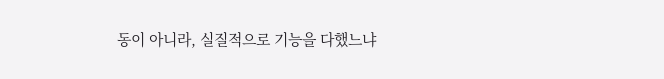동이 아니라, 실질적으로 기능을 다했느냐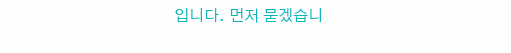입니다. 먼저 묻겠습니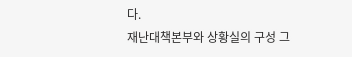다.
재난대책본부와 상황실의 구성 그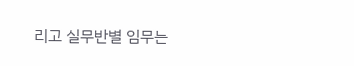리고 실무반별 임무는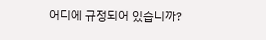어디에 규정되어 있습니까?